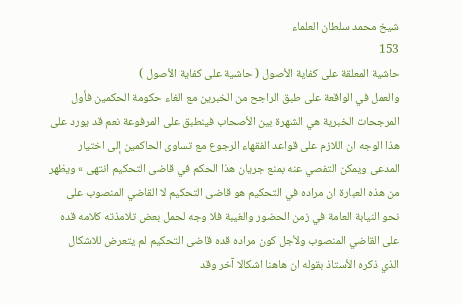شيخ محمد سلطان العلماء
153
حاشية المعلقة على كفاية الأصول ( حاشية على كفاية الأصول )
والعمل في الواقعة على طبق الراجح من الخبرين مع الغاء حكومة الحكمين فأول المرجحات الخبرية هي الشهرة بين الأصحاب فينطبق على المرفوعة نعم قد يورد على هذا الوجه ان اللازم على قواعد الفقهاء الرجوع مع تساوى الحاكمين إلى اختيار المدعى ويمكن التفصي عنه بمنع جريان هذا الحكم في قاضى التحكيم انتهى » ويظهر من هذه العبارة ان مراده في التحكيم هو قاضى التحكيم لا القاضي المنصوب على نحو النيابة العامة في زمن الحضور والغيبة فلا وجه لحمل بعض تلامذته كلامه قده على القاضي المنصوب ولأجل كون مراده قده قاضى التحكيم لم يتعرض للاشكال الذي ذكره الأستاذ بقوله ان هاهنا اشكالا آخر وقد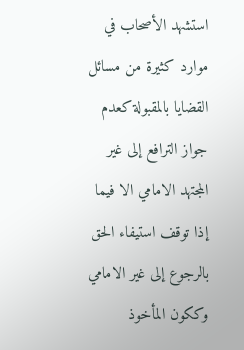استشهد الأصحاب في موارد كثيرة من مسائل القضايا بالمقبولة كعدم جواز الترافع إلى غير المجتهد الامامي الا فيما إذا توقف استيفاء الحق بالرجوع إلى غير الامامي وككون المأخوذ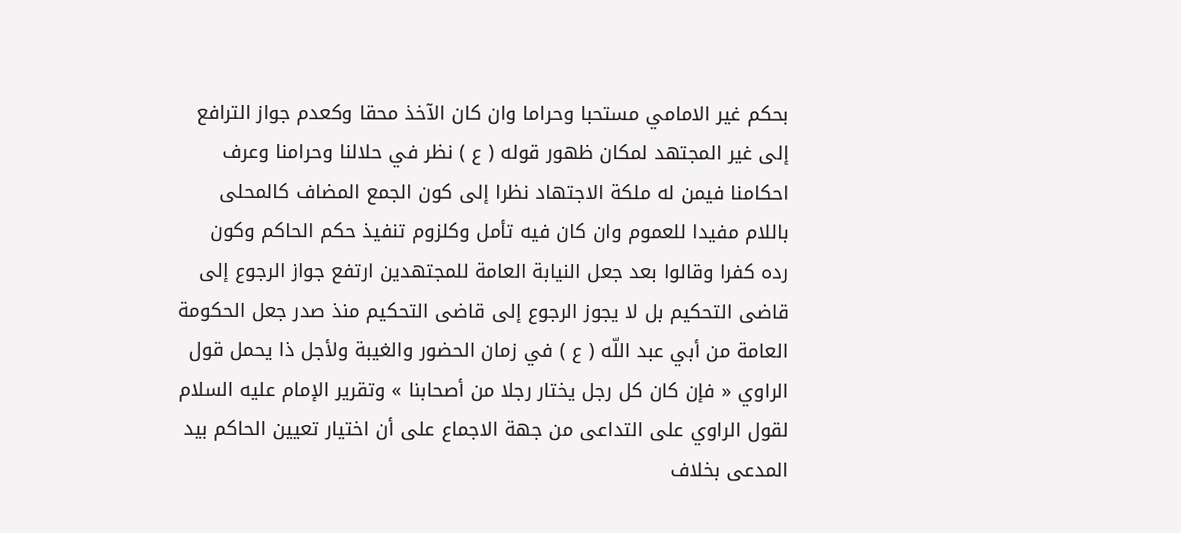بحكم غير الامامي مستحبا وحراما وان كان الآخذ محقا وكعدم جواز الترافع إلى غير المجتهد لمكان ظهور قوله ( ع ) نظر في حلالنا وحرامنا وعرف احكامنا فيمن له ملكة الاجتهاد نظرا إلى كون الجمع المضاف كالمحلى باللام مفيدا للعموم وان كان فيه تأمل وكلزوم تنفيذ حكم الحاكم وكون رده كفرا وقالوا بعد جعل النيابة العامة للمجتهدين ارتفع جواز الرجوع إلى قاضى التحكيم بل لا يجوز الرجوع إلى قاضى التحكيم منذ صدر جعل الحكومة العامة من أبي عبد اللّه ( ع ) في زمان الحضور والغيبة ولأجل ذا يحمل قول الراوي « فإن كان كل رجل يختار رجلا من أصحابنا » وتقرير الإمام عليه السلام لقول الراوي على التداعى من جهة الاجماع على أن اختيار تعيين الحاكم بيد المدعى بخلاف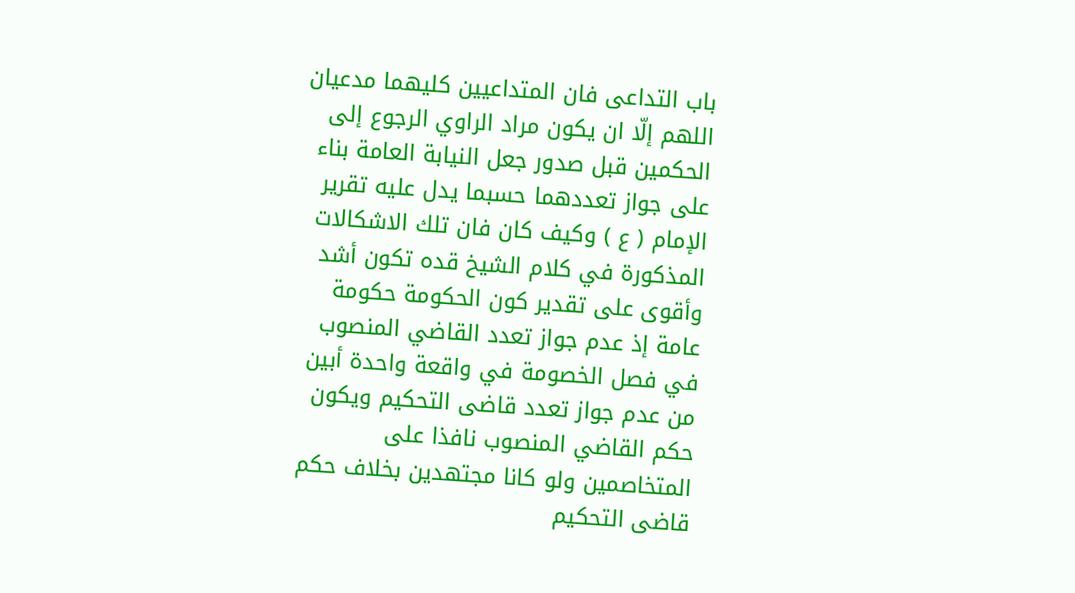باب التداعى فان المتداعيين كليهما مدعيان اللهم إلّا ان يكون مراد الراوي الرجوع إلى الحكمين قبل صدور جعل النيابة العامة بناء على جواز تعددهما حسبما يدل عليه تقرير الإمام ( ع ) وكيف كان فان تلك الاشكالات المذكورة في كلام الشيخ قده تكون أشد وأقوى على تقدير كون الحكومة حكومة عامة إذ عدم جواز تعدد القاضي المنصوب في فصل الخصومة في واقعة واحدة أبين من عدم جواز تعدد قاضى التحكيم ويكون حكم القاضي المنصوب نافذا على المتخاصمين ولو كانا مجتهدين بخلاف حكم قاضى التحكيم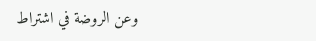وعن الروضة في اشتراط